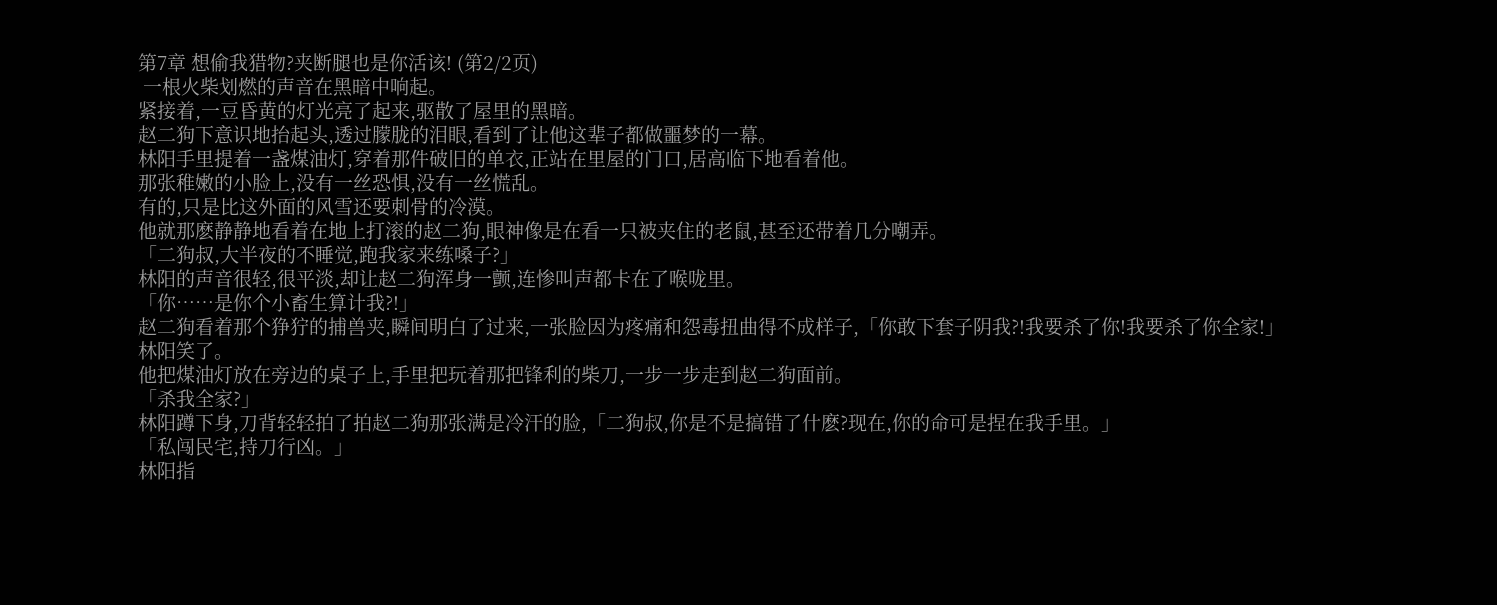第7章 想偷我猎物?夹断腿也是你活该! (第2/2页)
 一根火柴划燃的声音在黑暗中响起。
紧接着,一豆昏黄的灯光亮了起来,驱散了屋里的黑暗。
赵二狗下意识地抬起头,透过朦胧的泪眼,看到了让他这辈子都做噩梦的一幕。
林阳手里提着一盏煤油灯,穿着那件破旧的单衣,正站在里屋的门口,居高临下地看着他。
那张稚嫩的小脸上,没有一丝恐惧,没有一丝慌乱。
有的,只是比这外面的风雪还要刺骨的冷漠。
他就那麽静静地看着在地上打滚的赵二狗,眼神像是在看一只被夹住的老鼠,甚至还带着几分嘲弄。
「二狗叔,大半夜的不睡觉,跑我家来练嗓子?」
林阳的声音很轻,很平淡,却让赵二狗浑身一颤,连惨叫声都卡在了喉咙里。
「你……是你个小畜生算计我?!」
赵二狗看着那个狰狞的捕兽夹,瞬间明白了过来,一张脸因为疼痛和怨毒扭曲得不成样子,「你敢下套子阴我?!我要杀了你!我要杀了你全家!」
林阳笑了。
他把煤油灯放在旁边的桌子上,手里把玩着那把锋利的柴刀,一步一步走到赵二狗面前。
「杀我全家?」
林阳蹲下身,刀背轻轻拍了拍赵二狗那张满是冷汗的脸,「二狗叔,你是不是搞错了什麽?现在,你的命可是捏在我手里。」
「私闯民宅,持刀行凶。」
林阳指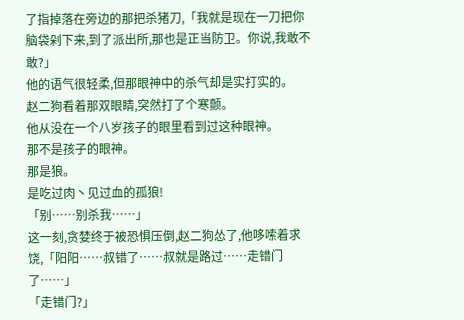了指掉落在旁边的那把杀猪刀,「我就是现在一刀把你脑袋剁下来,到了派出所,那也是正当防卫。你说,我敢不敢?」
他的语气很轻柔,但那眼神中的杀气却是实打实的。
赵二狗看着那双眼睛,突然打了个寒颤。
他从没在一个八岁孩子的眼里看到过这种眼神。
那不是孩子的眼神。
那是狼。
是吃过肉丶见过血的孤狼!
「别……别杀我……」
这一刻,贪婪终于被恐惧压倒,赵二狗怂了,他哆嗦着求饶,「阳阳……叔错了……叔就是路过……走错门了……」
「走错门?」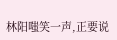林阳嗤笑一声,正要说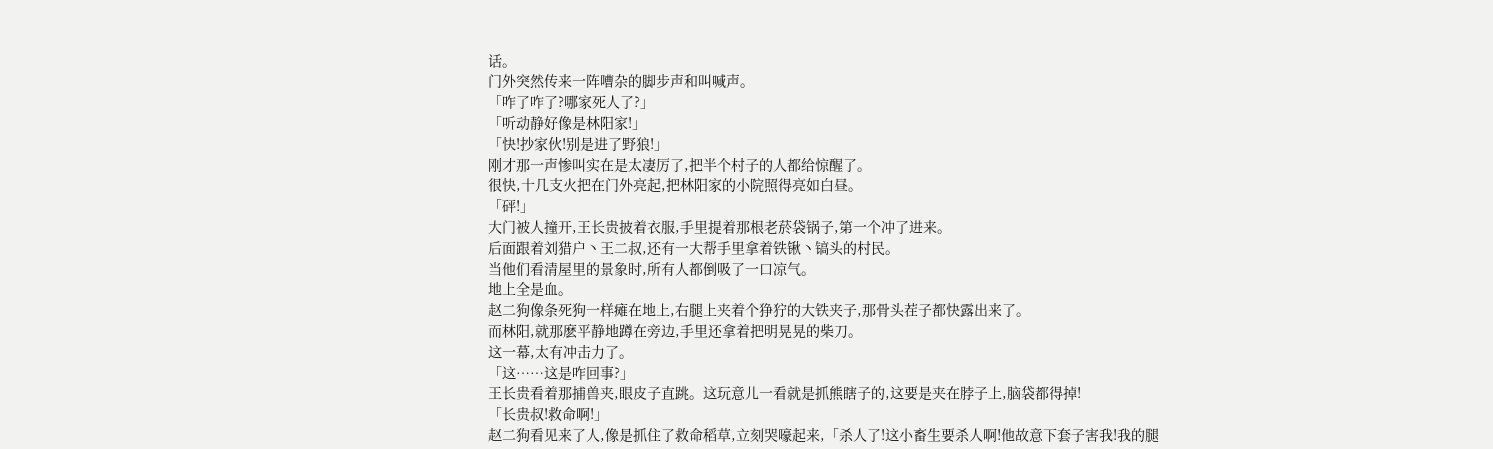话。
门外突然传来一阵嘈杂的脚步声和叫喊声。
「咋了咋了?哪家死人了?」
「听动静好像是林阳家!」
「快!抄家伙!别是进了野狼!」
刚才那一声惨叫实在是太凄厉了,把半个村子的人都给惊醒了。
很快,十几支火把在门外亮起,把林阳家的小院照得亮如白昼。
「砰!」
大门被人撞开,王长贵披着衣服,手里提着那根老菸袋锅子,第一个冲了进来。
后面跟着刘猎户丶王二叔,还有一大帮手里拿着铁锹丶镐头的村民。
当他们看清屋里的景象时,所有人都倒吸了一口凉气。
地上全是血。
赵二狗像条死狗一样瘫在地上,右腿上夹着个狰狞的大铁夹子,那骨头茬子都快露出来了。
而林阳,就那麽平静地蹲在旁边,手里还拿着把明晃晃的柴刀。
这一幕,太有冲击力了。
「这……这是咋回事?」
王长贵看着那捕兽夹,眼皮子直跳。这玩意儿一看就是抓熊瞎子的,这要是夹在脖子上,脑袋都得掉!
「长贵叔!救命啊!」
赵二狗看见来了人,像是抓住了救命稻草,立刻哭嚎起来,「杀人了!这小畜生要杀人啊!他故意下套子害我!我的腿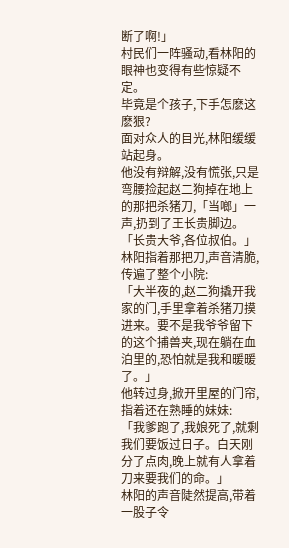断了啊!」
村民们一阵骚动,看林阳的眼神也变得有些惊疑不定。
毕竟是个孩子,下手怎麽这麽狠?
面对众人的目光,林阳缓缓站起身。
他没有辩解,没有慌张,只是弯腰捡起赵二狗掉在地上的那把杀猪刀,「当啷」一声,扔到了王长贵脚边。
「长贵大爷,各位叔伯。」
林阳指着那把刀,声音清脆,传遍了整个小院:
「大半夜的,赵二狗撬开我家的门,手里拿着杀猪刀摸进来。要不是我爷爷留下的这个捕兽夹,现在躺在血泊里的,恐怕就是我和暖暖了。」
他转过身,掀开里屋的门帘,指着还在熟睡的妹妹:
「我爹跑了,我娘死了,就剩我们要饭过日子。白天刚分了点肉,晚上就有人拿着刀来要我们的命。」
林阳的声音陡然提高,带着一股子令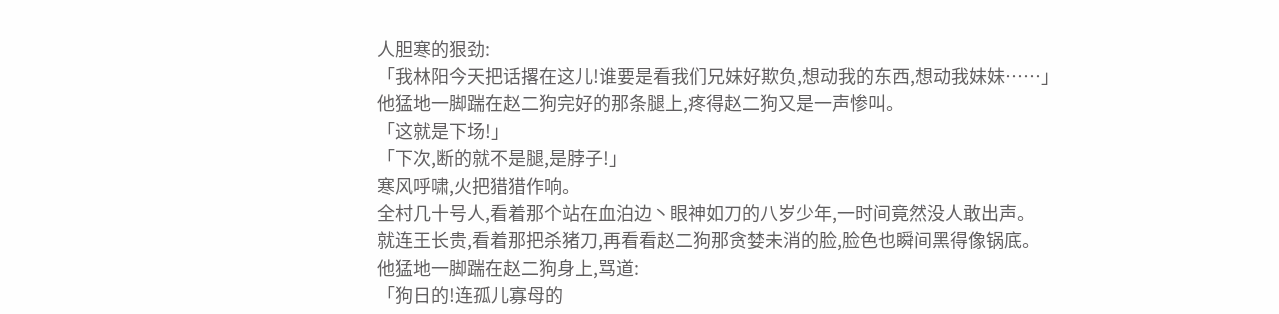人胆寒的狠劲:
「我林阳今天把话撂在这儿!谁要是看我们兄妹好欺负,想动我的东西,想动我妹妹……」
他猛地一脚踹在赵二狗完好的那条腿上,疼得赵二狗又是一声惨叫。
「这就是下场!」
「下次,断的就不是腿,是脖子!」
寒风呼啸,火把猎猎作响。
全村几十号人,看着那个站在血泊边丶眼神如刀的八岁少年,一时间竟然没人敢出声。
就连王长贵,看着那把杀猪刀,再看看赵二狗那贪婪未消的脸,脸色也瞬间黑得像锅底。
他猛地一脚踹在赵二狗身上,骂道:
「狗日的!连孤儿寡母的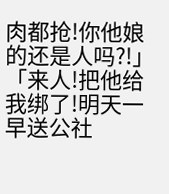肉都抢!你他娘的还是人吗?!」
「来人!把他给我绑了!明天一早送公社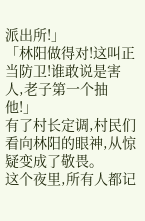派出所!」
「林阳做得对!这叫正当防卫!谁敢说是害人,老子第一个抽他!」
有了村长定调,村民们看向林阳的眼神,从惊疑变成了敬畏。
这个夜里,所有人都记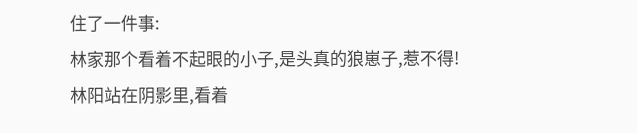住了一件事:
林家那个看着不起眼的小子,是头真的狼崽子,惹不得!
林阳站在阴影里,看着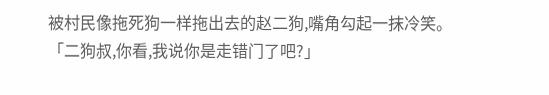被村民像拖死狗一样拖出去的赵二狗,嘴角勾起一抹冷笑。
「二狗叔,你看,我说你是走错门了吧?」